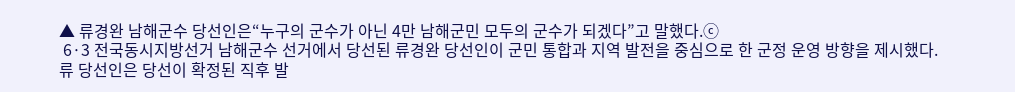▲ 류경완 남해군수 당선인은“누구의 군수가 아닌 4만 남해군민 모두의 군수가 되겠다”고 말했다.ⓒ
 6·3 전국동시지방선거 남해군수 선거에서 당선된 류경완 당선인이 군민 통합과 지역 발전을 중심으로 한 군정 운영 방향을 제시했다.
류 당선인은 당선이 확정된 직후 발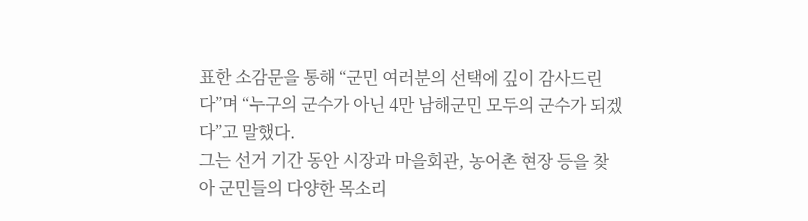표한 소감문을 통해 “군민 여러분의 선택에 깊이 감사드린다”며 “누구의 군수가 아닌 4만 남해군민 모두의 군수가 되겠다”고 말했다.
그는 선거 기간 동안 시장과 마을회관, 농어촌 현장 등을 찾아 군민들의 다양한 목소리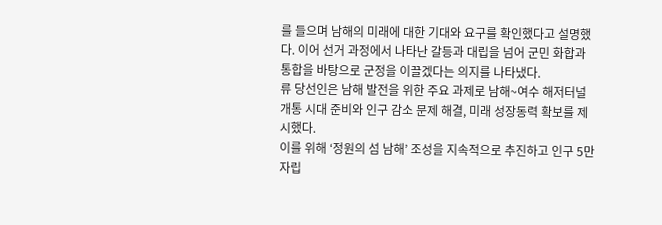를 들으며 남해의 미래에 대한 기대와 요구를 확인했다고 설명했다. 이어 선거 과정에서 나타난 갈등과 대립을 넘어 군민 화합과 통합을 바탕으로 군정을 이끌겠다는 의지를 나타냈다.
류 당선인은 남해 발전을 위한 주요 과제로 남해~여수 해저터널 개통 시대 준비와 인구 감소 문제 해결, 미래 성장동력 확보를 제시했다.
이를 위해 ‘정원의 섬 남해’ 조성을 지속적으로 추진하고 인구 5만 자립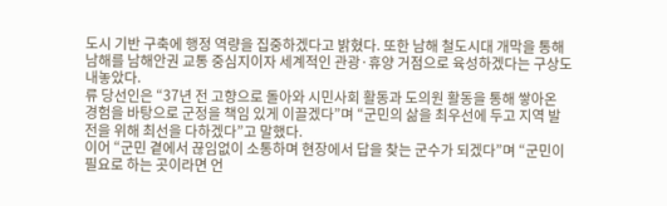도시 기반 구축에 행정 역량을 집중하겠다고 밝혔다. 또한 남해 철도시대 개막을 통해 남해를 남해안권 교통 중심지이자 세계적인 관광·휴양 거점으로 육성하겠다는 구상도 내놓았다.
류 당선인은 “37년 전 고향으로 돌아와 시민사회 활동과 도의원 활동을 통해 쌓아온 경험을 바탕으로 군정을 책임 있게 이끌겠다”며 “군민의 삶을 최우선에 두고 지역 발전을 위해 최선을 다하겠다”고 말했다.
이어 “군민 곁에서 끊임없이 소통하며 현장에서 답을 찾는 군수가 되겠다”며 “군민이 필요로 하는 곳이라면 언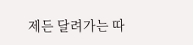제든 달려가는 따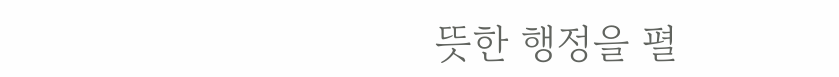뜻한 행정을 펼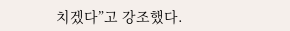치겠다”고 강조했다.